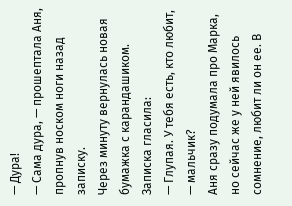— Дура!
— Сама дура, — прошептала Аня, пропнув носком ноги назад записку.
Через минуту вернулась новая бумажка с карандашиком. Записка гласила:
— Глупая. У тебя есть, кто любит, — мальчик?
Аня сразу подумала про Марка, но сейчас же у ней явилось сомнение, любит ли он ее. В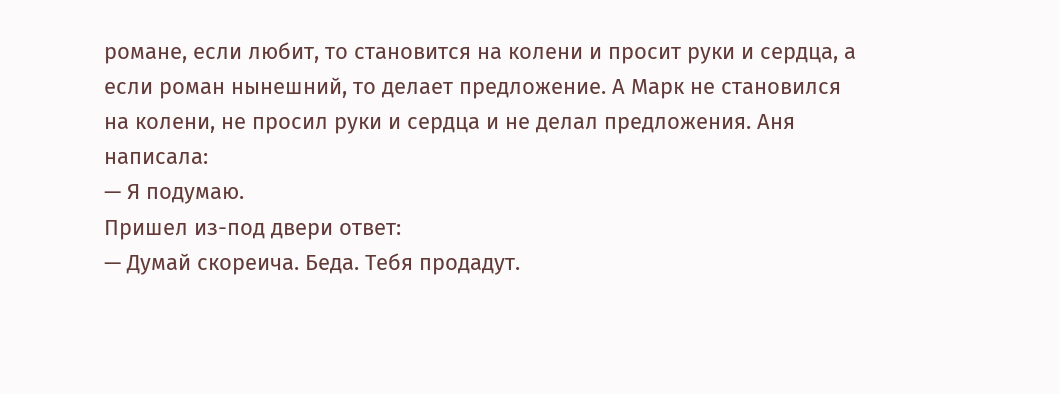романе, если любит, то становится на колени и просит руки и сердца, а если роман нынешний, то делает предложение. А Марк не становился на колени, не просил руки и сердца и не делал предложения. Аня написала:
— Я подумаю.
Пришел из-под двери ответ:
— Думай скореича. Беда. Тебя продадут.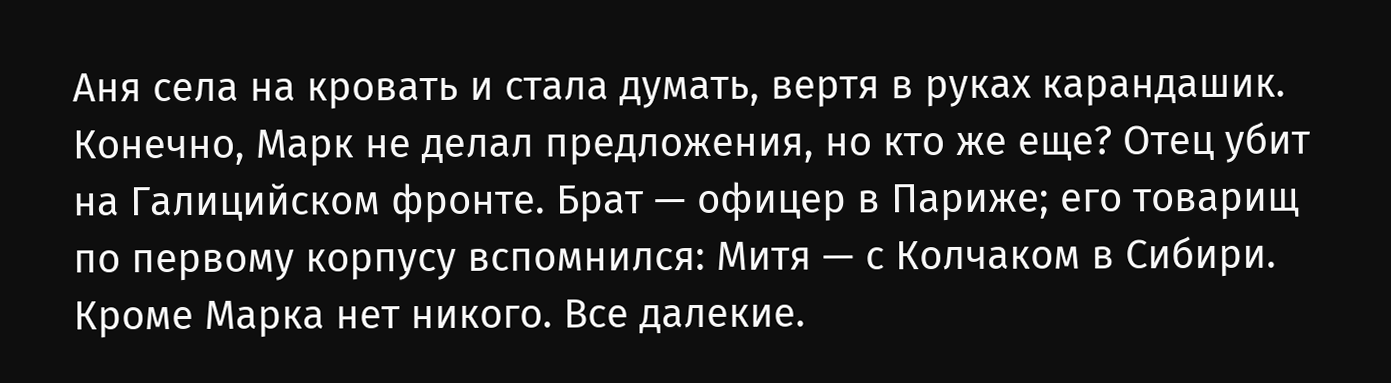Аня села на кровать и стала думать, вертя в руках карандашик. Конечно, Марк не делал предложения, но кто же еще? Отец убит на Галицийском фронте. Брат — офицер в Париже; его товарищ по первому корпусу вспомнился: Митя — с Колчаком в Сибири. Кроме Марка нет никого. Все далекие.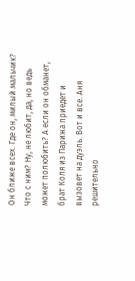Он ближе всех. Где он, милый мальчик? Что с ним? Ну, не любит, да, но ведь может полюбить? А если он обманет, брат Коля из Парижа приедет и вызовет на дуэль. Вот и все. Аня решительно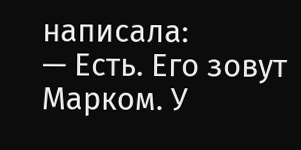написала:
— Есть. Его зовут Марком. У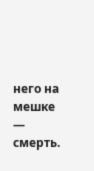него на мешке — смерть.